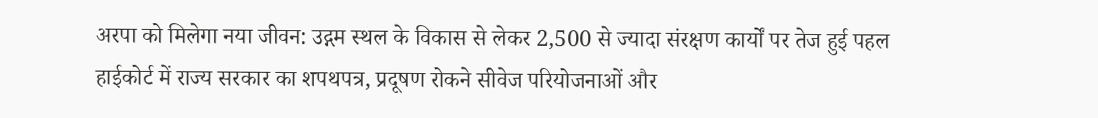अरपा को मिलेगा नया जीवन: उद्गम स्थल के विकास से लेकर 2,500 से ज्यादा संरक्षण कार्यों पर तेज हुई पहल
हाईकोर्ट में राज्य सरकार का शपथपत्र, प्रदूषण रोकने सीवेज परियोजनाओं और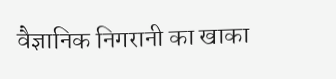वैज्ञानिक निगरानी का खाका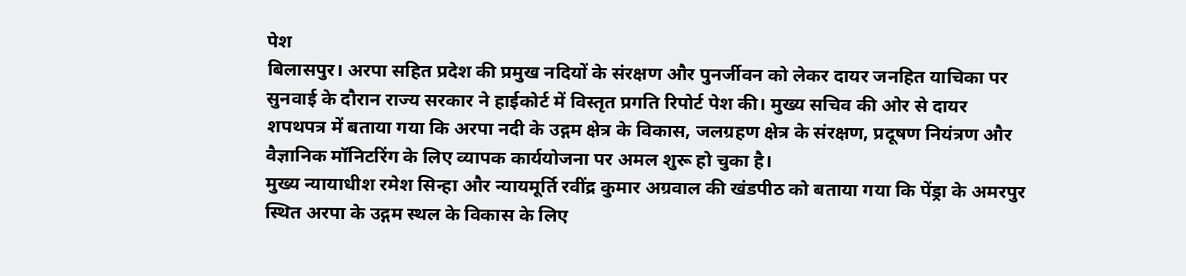पेश
बिलासपुर। अरपा सहित प्रदेश की प्रमुख नदियों के संरक्षण और पुनर्जीवन को लेकर दायर जनहित याचिका पर सुनवाई के दौरान राज्य सरकार ने हाईकोर्ट में विस्तृत प्रगति रिपोर्ट पेश की। मुख्य सचिव की ओर से दायर शपथपत्र में बताया गया कि अरपा नदी के उद्गम क्षेत्र के विकास, जलग्रहण क्षेत्र के संरक्षण, प्रदूषण नियंत्रण और वैज्ञानिक मॉनिटरिंग के लिए व्यापक कार्ययोजना पर अमल शुरू हो चुका है।
मुख्य न्यायाधीश रमेश सिन्हा और न्यायमूर्ति रवींद्र कुमार अग्रवाल की खंडपीठ को बताया गया कि पेंड्रा के अमरपुर स्थित अरपा के उद्गम स्थल के विकास के लिए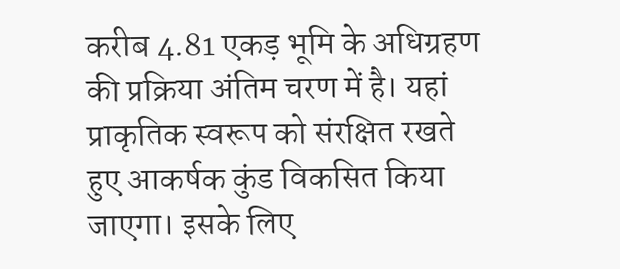करीब 4.81 एकड़ भूमि के अधिग्रहण की प्रक्रिया अंतिम चरण में है। यहां प्राकृतिक स्वरूप को संरक्षित रखते हुए आकर्षक कुंड विकसित किया जाएगा। इसके लिए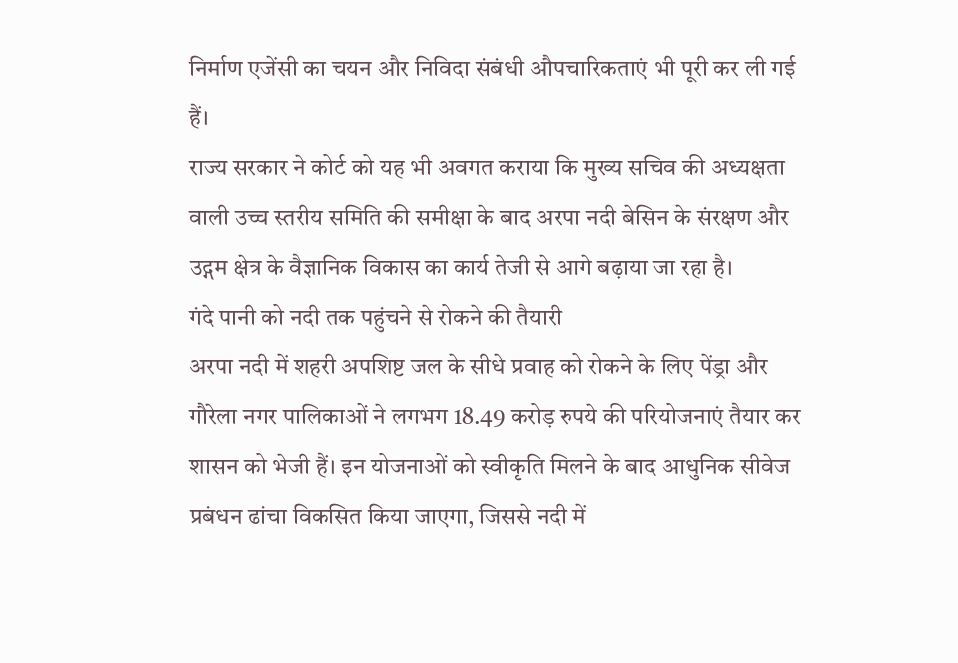निर्माण एजेंसी का चयन और निविदा संबंधी औपचारिकताएं भी पूरी कर ली गई हैं।
राज्य सरकार ने कोर्ट को यह भी अवगत कराया कि मुख्य सचिव की अध्यक्षता वाली उच्च स्तरीय समिति की समीक्षा के बाद अरपा नदी बेसिन के संरक्षण और उद्गम क्षेत्र के वैज्ञानिक विकास का कार्य तेजी से आगे बढ़ाया जा रहा है।
गंदे पानी को नदी तक पहुंचने से रोकने की तैयारी
अरपा नदी में शहरी अपशिष्ट जल के सीधे प्रवाह को रोकने के लिए पेंड्रा और गौरेला नगर पालिकाओं ने लगभग 18.49 करोड़ रुपये की परियोजनाएं तैयार कर शासन को भेजी हैं। इन योजनाओं को स्वीकृति मिलने के बाद आधुनिक सीवेज प्रबंधन ढांचा विकसित किया जाएगा, जिससे नदी में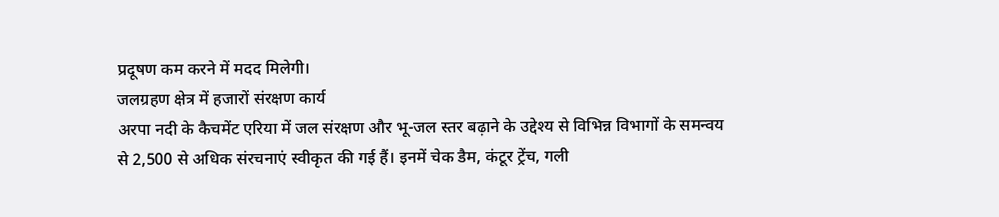प्रदूषण कम करने में मदद मिलेगी।
जलग्रहण क्षेत्र में हजारों संरक्षण कार्य
अरपा नदी के कैचमेंट एरिया में जल संरक्षण और भू-जल स्तर बढ़ाने के उद्देश्य से विभिन्न विभागों के समन्वय से 2,500 से अधिक संरचनाएं स्वीकृत की गई हैं। इनमें चेक डैम, कंटूर ट्रेंच, गली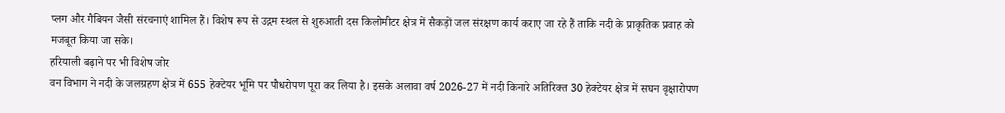प्लग और गैबियन जैसी संरचनाएं शामिल हैं। विशेष रूप से उद्गम स्थल से शुरुआती दस किलोमीटर क्षेत्र में सैकड़ों जल संरक्षण कार्य कराए जा रहे हैं ताकि नदी के प्राकृतिक प्रवाह को मजबूत किया जा सके।
हरियाली बढ़ाने पर भी विशेष जोर
वन विभाग ने नदी के जलग्रहण क्षेत्र में 655 हेक्टेयर भूमि पर पौधरोपण पूरा कर लिया है। इसके अलावा वर्ष 2026-27 में नदी किनारे अतिरिक्त 30 हेक्टेयर क्षेत्र में सघन वृक्षारोपण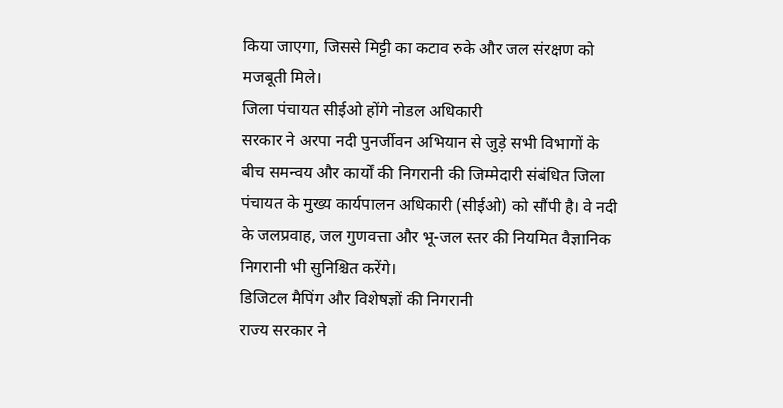किया जाएगा, जिससे मिट्टी का कटाव रुके और जल संरक्षण को मजबूती मिले।
जिला पंचायत सीईओ होंगे नोडल अधिकारी
सरकार ने अरपा नदी पुनर्जीवन अभियान से जुड़े सभी विभागों के बीच समन्वय और कार्यों की निगरानी की जिम्मेदारी संबंधित जिला पंचायत के मुख्य कार्यपालन अधिकारी (सीईओ) को सौंपी है। वे नदी के जलप्रवाह, जल गुणवत्ता और भू-जल स्तर की नियमित वैज्ञानिक निगरानी भी सुनिश्चित करेंगे।
डिजिटल मैपिंग और विशेषज्ञों की निगरानी
राज्य सरकार ने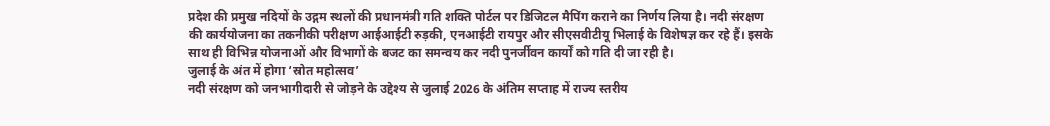प्रदेश की प्रमुख नदियों के उद्गम स्थलों की प्रधानमंत्री गति शक्ति पोर्टल पर डिजिटल मैपिंग कराने का निर्णय लिया है। नदी संरक्षण की कार्ययोजना का तकनीकी परीक्षण आईआईटी रुड़की, एनआईटी रायपुर और सीएसवीटीयू भिलाई के विशेषज्ञ कर रहे हैं। इसके साथ ही विभिन्न योजनाओं और विभागों के बजट का समन्वय कर नदी पुनर्जीवन कार्यों को गति दी जा रही है।
जुलाई के अंत में होगा ‘स्रोत महोत्सव’
नदी संरक्षण को जनभागीदारी से जोड़ने के उद्देश्य से जुलाई 2026 के अंतिम सप्ताह में राज्य स्तरीय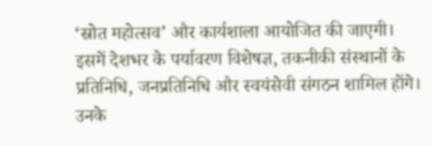‘स्रोत महोत्सव’ और कार्यशाला आयोजित की जाएगी। इसमें देशभर के पर्यावरण विशेषज्ञ, तकनीकी संस्थानों के प्रतिनिधि, जनप्रतिनिधि और स्वयंसेवी संगठन शामिल होंगे। उनके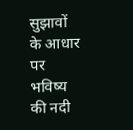सुझावों के आधार पर भविष्य की नदी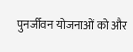पुनर्जीवन योजनाओं को और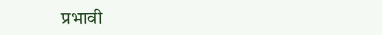प्रभावी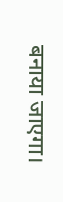बनाया जाएगा।